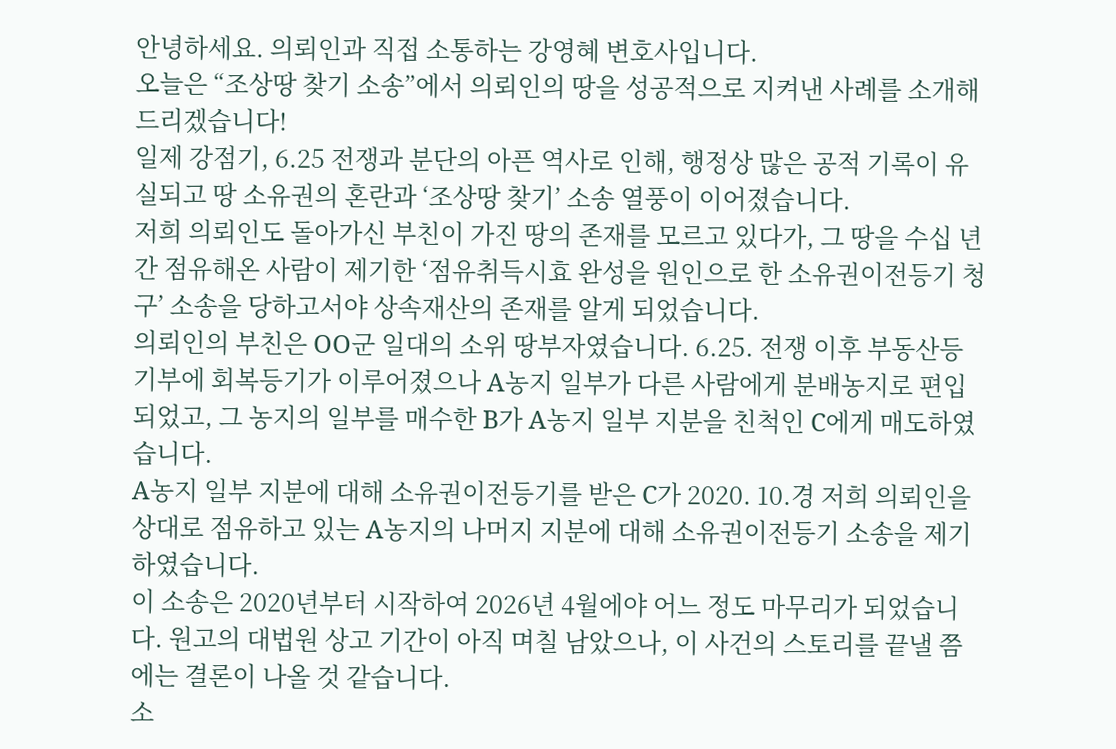안녕하세요. 의뢰인과 직접 소통하는 강영혜 변호사입니다.
오늘은 “조상땅 찾기 소송”에서 의뢰인의 땅을 성공적으로 지켜낸 사례를 소개해드리겠습니다!
일제 강점기, 6.25 전쟁과 분단의 아픈 역사로 인해, 행정상 많은 공적 기록이 유실되고 땅 소유권의 혼란과 ‘조상땅 찾기’ 소송 열풍이 이어졌습니다.
저희 의뢰인도 돌아가신 부친이 가진 땅의 존재를 모르고 있다가, 그 땅을 수십 년간 점유해온 사람이 제기한 ‘점유취득시효 완성을 원인으로 한 소유권이전등기 청구’ 소송을 당하고서야 상속재산의 존재를 알게 되었습니다.
의뢰인의 부친은 OO군 일대의 소위 땅부자였습니다. 6.25. 전쟁 이후 부동산등기부에 회복등기가 이루어졌으나 A농지 일부가 다른 사람에게 분배농지로 편입되었고, 그 농지의 일부를 매수한 B가 A농지 일부 지분을 친척인 C에게 매도하였습니다.
A농지 일부 지분에 대해 소유권이전등기를 받은 C가 2020. 10.경 저희 의뢰인을 상대로 점유하고 있는 A농지의 나머지 지분에 대해 소유권이전등기 소송을 제기하였습니다.
이 소송은 2020년부터 시작하여 2026년 4월에야 어느 정도 마무리가 되었습니다. 원고의 대법원 상고 기간이 아직 며칠 남았으나, 이 사건의 스토리를 끝낼 쯤에는 결론이 나올 것 같습니다.
소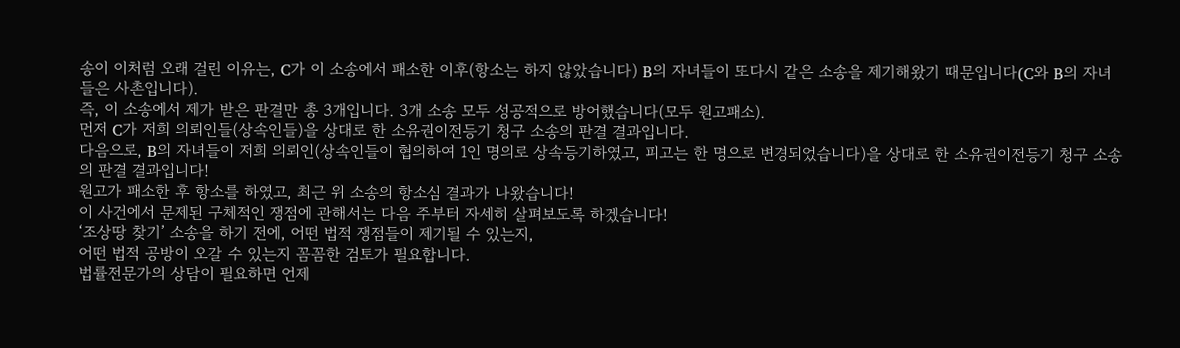송이 이처럼 오래 걸린 이유는, C가 이 소송에서 패소한 이후(항소는 하지 않았습니다) B의 자녀들이 또다시 같은 소송을 제기해왔기 때문입니다(C와 B의 자녀들은 사촌입니다).
즉, 이 소송에서 제가 받은 판결만 총 3개입니다. 3개 소송 모두 성공적으로 방어했습니다(모두 원고패소).
먼저 C가 저희 의뢰인들(상속인들)을 상대로 한 소유권이전등기 청구 소송의 판결 결과입니다.
다음으로, B의 자녀들이 저희 의뢰인(상속인들이 협의하여 1인 명의로 상속등기하였고, 피고는 한 명으로 변경되었습니다)을 상대로 한 소유권이전등기 청구 소송의 판결 결과입니다!
원고가 패소한 후 항소를 하였고, 최근 위 소송의 항소심 결과가 나왔습니다!
이 사건에서 문제된 구체적인 쟁점에 관해서는 다음 주부터 자세히 살펴보도록 하겠습니다!
‘조상땅 찾기’ 소송을 하기 전에, 어떤 법적 쟁점들이 제기될 수 있는지,
어떤 법적 공방이 오갈 수 있는지 꼼꼼한 검토가 필요합니다.
법률전문가의 상담이 필요하면 언제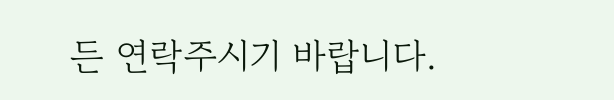든 연락주시기 바랍니다.